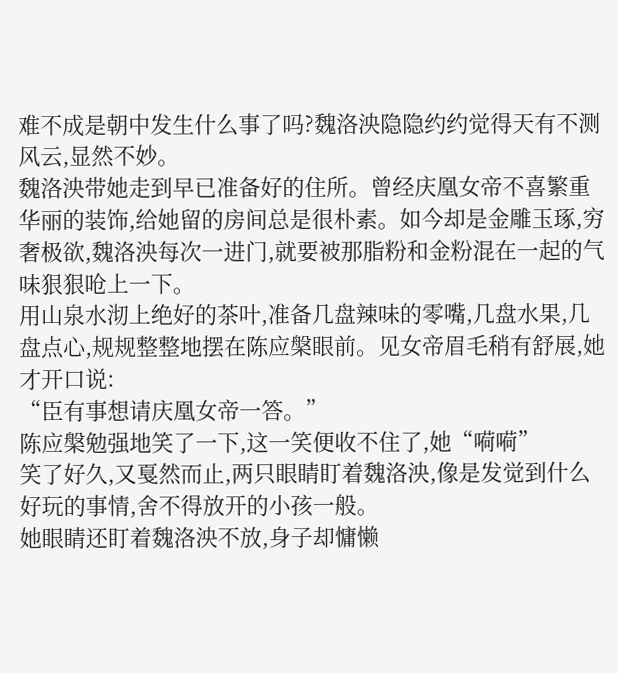难不成是朝中发生什么事了吗?魏洛泱隐隐约约觉得天有不测风云,显然不妙。
魏洛泱带她走到早已准备好的住所。曾经庆凰女帝不喜繁重华丽的装饰,给她留的房间总是很朴素。如今却是金雕玉琢,穷奢极欲,魏洛泱每次一进门,就要被那脂粉和金粉混在一起的气味狠狠呛上一下。
用山泉水沏上绝好的茶叶,准备几盘辣味的零嘴,几盘水果,几盘点心,规规整整地摆在陈应槃眼前。见女帝眉毛稍有舒展,她才开口说:
“臣有事想请庆凰女帝一答。”
陈应槃勉强地笑了一下,这一笑便收不住了,她“嗬嗬”
笑了好久,又戛然而止,两只眼睛盯着魏洛泱,像是发觉到什么好玩的事情,舍不得放开的小孩一般。
她眼睛还盯着魏洛泱不放,身子却慵懒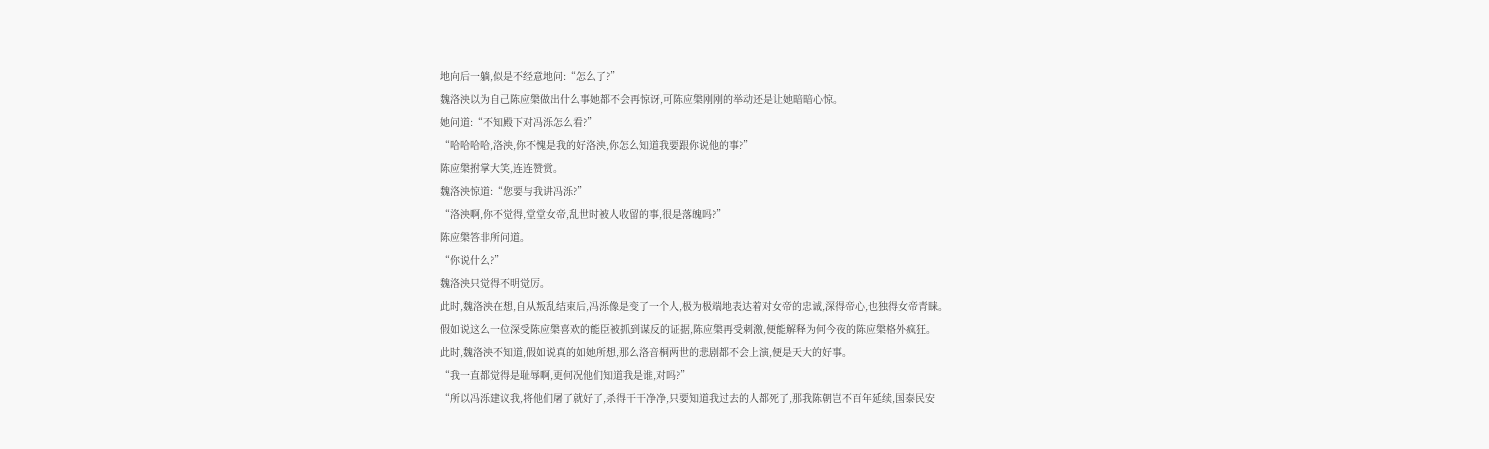地向后一躺,似是不经意地问:“怎么了?”
魏洛泱以为自己陈应槃做出什么事她都不会再惊讶,可陈应槃刚刚的举动还是让她暗暗心惊。
她问道:“不知殿下对冯泺怎么看?”
“哈哈哈哈,洛泱,你不愧是我的好洛泱,你怎么知道我要跟你说他的事?”
陈应槃拊掌大笑,连连赞赏。
魏洛泱惊道:“您要与我讲冯泺?”
“洛泱啊,你不觉得,堂堂女帝,乱世时被人收留的事,很是落魄吗?”
陈应槃答非所问道。
“你说什么?”
魏洛泱只觉得不明觉厉。
此时,魏洛泱在想,自从叛乱结束后,冯泺像是变了一个人,极为极端地表达着对女帝的忠诚,深得帝心,也独得女帝青睐。
假如说这么一位深受陈应槃喜欢的能臣被抓到谋反的证据,陈应槃再受刺激,便能解释为何今夜的陈应槃格外疯狂。
此时,魏洛泱不知道,假如说真的如她所想,那么洛音桐两世的悲剧都不会上演,便是天大的好事。
“我一直都觉得是耻辱啊,更何况他们知道我是谁,对吗?”
“所以冯泺建议我,将他们屠了就好了,杀得干干净净,只要知道我过去的人都死了,那我陈朝岂不百年延续,国泰民安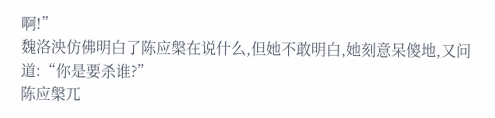啊!”
魏洛泱仿佛明白了陈应槃在说什么,但她不敢明白,她刻意呆傻地,又问道:“你是要杀谁?”
陈应槃兀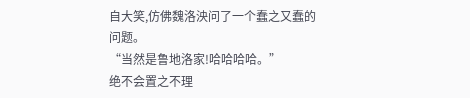自大笑,仿佛魏洛泱问了一个蠢之又蠢的问题。
“当然是鲁地洛家!哈哈哈哈。”
绝不会置之不理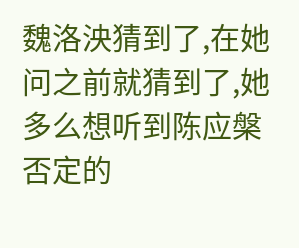魏洛泱猜到了,在她问之前就猜到了,她多么想听到陈应槃否定的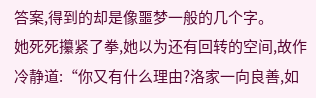答案,得到的却是像噩梦一般的几个字。
她死死攥紧了拳,她以为还有回转的空间,故作冷静道:“你又有什么理由?洛家一向良善,如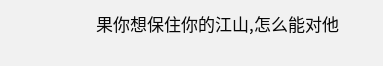果你想保住你的江山,怎么能对他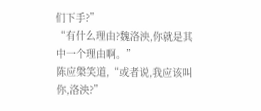们下手?”
“有什么理由?魏洛泱,你就是其中一个理由啊。”
陈应槃笑道,“或者说,我应该叫你,洛泱?”